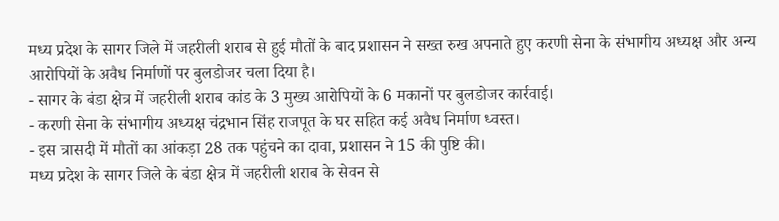मध्य प्रदेश के सागर जिले में जहरीली शराब से हुई मौतों के बाद प्रशासन ने सख्त रुख अपनाते हुए करणी सेना के संभागीय अध्यक्ष और अन्य आरोपियों के अवैध निर्माणों पर बुलडोजर चला दिया है।
- सागर के बंडा क्षेत्र में जहरीली शराब कांड के 3 मुख्य आरोपियों के 6 मकानों पर बुलडोजर कार्रवाई।
- करणी सेना के संभागीय अध्यक्ष चंद्रभान सिंह राजपूत के घर सहित कई अवैध निर्माण ध्वस्त।
- इस त्रासदी में मौतों का आंकड़ा 28 तक पहुंचने का दावा, प्रशासन ने 15 की पुष्टि की।
मध्य प्रदेश के सागर जिले के बंडा क्षेत्र में जहरीली शराब के सेवन से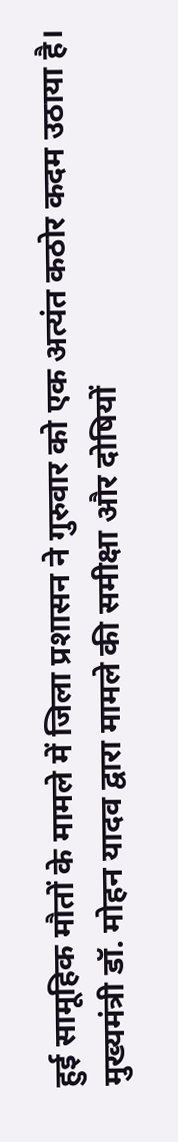हुई सामूहिक मौतों के मामले में जिला प्रशासन ने गुरुवार को एक अत्यंत कठोर कदम उठाया है। मुख्यमंत्री डॉ. मोहन यादव द्वारा मामले की समीक्षा और दोषियों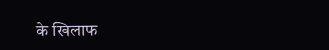के खिलाफ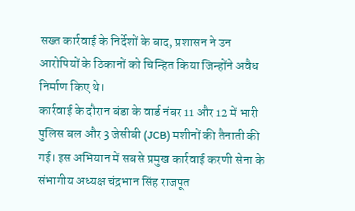सख्त कार्रवाई के निर्देशों के बाद, प्रशासन ने उन आरोपियों के ठिकानों को चिन्हित किया जिन्होंने अवैध निर्माण किए थे।
कार्रवाई के दौरान बंडा के वार्ड नंबर 11 और 12 में भारी पुलिस बल और 3 जेसीबी (JCB) मशीनों की तैनाती की गई। इस अभियान में सबसे प्रमुख कार्रवाई करणी सेना के संभागीय अध्यक्ष चंद्रभान सिंह राजपूत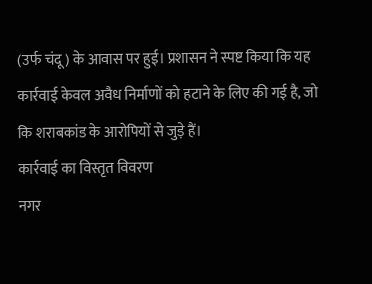(उर्फ चंदू) के आवास पर हुई। प्रशासन ने स्पष्ट किया कि यह कार्रवाई केवल अवैध निर्माणों को हटाने के लिए की गई है, जो कि शराबकांड के आरोपियों से जुड़े हैं।
कार्रवाई का विस्तृत विवरण
नगर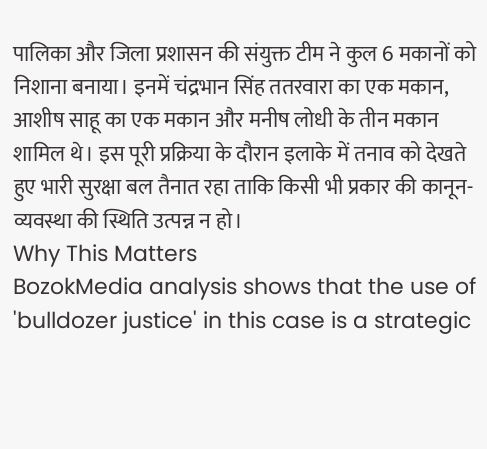पालिका और जिला प्रशासन की संयुक्त टीम ने कुल 6 मकानों को निशाना बनाया। इनमें चंद्रभान सिंह ततरवारा का एक मकान, आशीष साहू का एक मकान और मनीष लोधी के तीन मकान शामिल थे। इस पूरी प्रक्रिया के दौरान इलाके में तनाव को देखते हुए भारी सुरक्षा बल तैनात रहा ताकि किसी भी प्रकार की कानून-व्यवस्था की स्थिति उत्पन्न न हो।
Why This Matters
BozokMedia analysis shows that the use of 'bulldozer justice' in this case is a strategic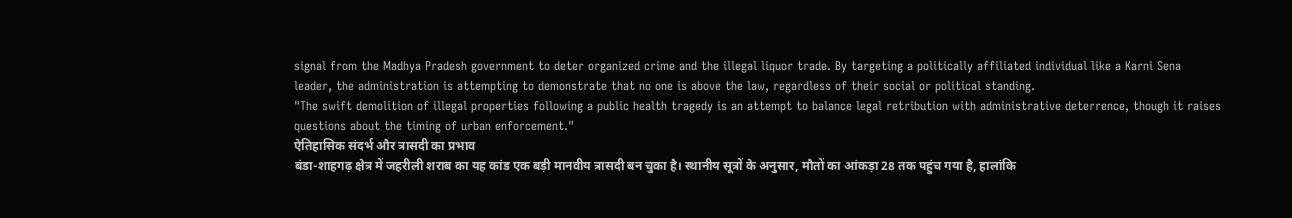signal from the Madhya Pradesh government to deter organized crime and the illegal liquor trade. By targeting a politically affiliated individual like a Karni Sena leader, the administration is attempting to demonstrate that no one is above the law, regardless of their social or political standing.
"The swift demolition of illegal properties following a public health tragedy is an attempt to balance legal retribution with administrative deterrence, though it raises questions about the timing of urban enforcement."
ऐतिहासिक संदर्भ और त्रासदी का प्रभाव
बंडा-शाहगढ़ क्षेत्र में जहरीली शराब का यह कांड एक बड़ी मानवीय त्रासदी बन चुका है। स्थानीय सूत्रों के अनुसार, मौतों का आंकड़ा 28 तक पहुंच गया है, हालांकि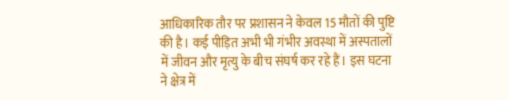आधिकारिक तौर पर प्रशासन ने केवल 15 मौतों की पुष्टि की है। कई पीड़ित अभी भी गंभीर अवस्था में अस्पतालों में जीवन और मृत्यु के बीच संघर्ष कर रहे हैं। इस घटना ने क्षेत्र में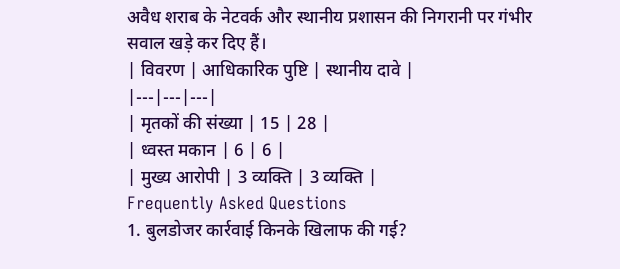अवैध शराब के नेटवर्क और स्थानीय प्रशासन की निगरानी पर गंभीर सवाल खड़े कर दिए हैं।
| विवरण | आधिकारिक पुष्टि | स्थानीय दावे |
|---|---|---|
| मृतकों की संख्या | 15 | 28 |
| ध्वस्त मकान | 6 | 6 |
| मुख्य आरोपी | 3 व्यक्ति | 3 व्यक्ति |
Frequently Asked Questions
1. बुलडोजर कार्रवाई किनके खिलाफ की गई?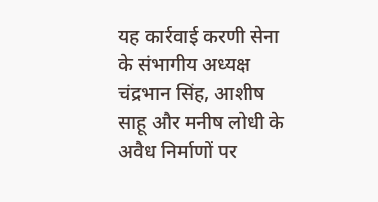यह कार्रवाई करणी सेना के संभागीय अध्यक्ष चंद्रभान सिंह, आशीष साहू और मनीष लोधी के अवैध निर्माणों पर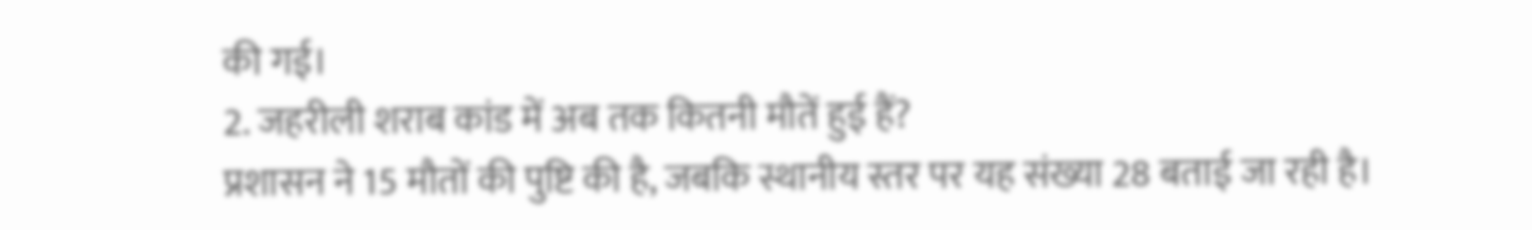की गई।
2. जहरीली शराब कांड में अब तक कितनी मौतें हुई हैं?
प्रशासन ने 15 मौतों की पुष्टि की है, जबकि स्थानीय स्तर पर यह संख्या 28 बताई जा रही है।